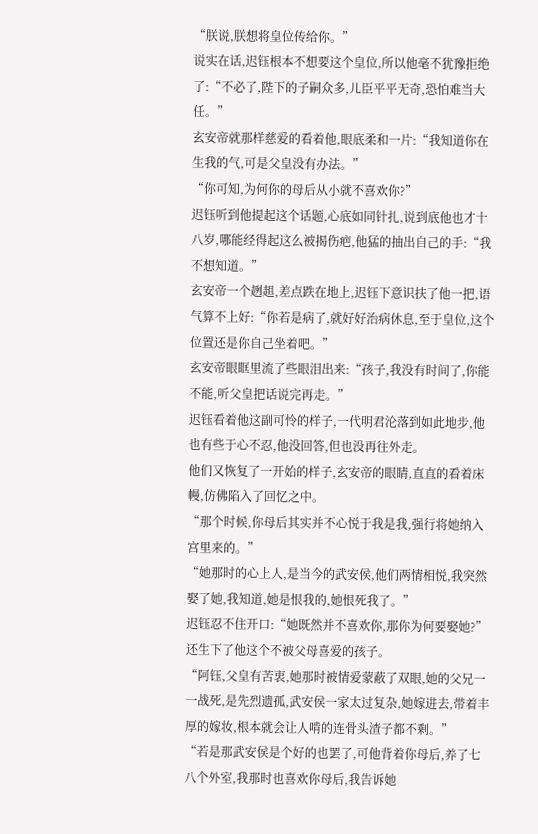“朕说,朕想将皇位传给你。”
说实在话,迟钰根本不想要这个皇位,所以他毫不犹豫拒绝了:“不必了,陛下的子嗣众多,儿臣平平无奇,恐怕难当大任。”
玄安帝就那样慈爱的看着他,眼底柔和一片:“我知道你在生我的气,可是父皇没有办法。”
“你可知,为何你的母后从小就不喜欢你?”
迟钰听到他提起这个话题,心底如同针扎,说到底他也才十八岁,哪能经得起这么被揭伤疤,他猛的抽出自己的手:“我不想知道。”
玄安帝一个趔趄,差点跌在地上,迟钰下意识扶了他一把,语气算不上好:“你若是病了,就好好治病休息,至于皇位,这个位置还是你自己坐着吧。”
玄安帝眼眶里流了些眼泪出来:“孩子,我没有时间了,你能不能,听父皇把话说完再走。”
迟钰看着他这副可怜的样子,一代明君沦落到如此地步,他也有些于心不忍,他没回答,但也没再往外走。
他们又恢复了一开始的样子,玄安帝的眼睛,直直的看着床幔,仿佛陷入了回忆之中。
“那个时候,你母后其实并不心悦于我是我,强行将她纳入宫里来的。”
“她那时的心上人,是当今的武安侯,他们两情相悦,我突然娶了她,我知道,她是恨我的,她恨死我了。”
迟钰忍不住开口:“她既然并不喜欢你,那你为何要娶她?”
还生下了他这个不被父母喜爱的孩子。
“阿钰,父皇有苦衷,她那时被情爱蒙蔽了双眼,她的父兄一一战死,是先烈遗孤,武安侯一家太过复杂,她嫁进去,带着丰厚的嫁妆,根本就会让人啃的连骨头渣子都不剩。”
“若是那武安侯是个好的也罢了,可他背着你母后,养了七八个外室,我那时也喜欢你母后,我告诉她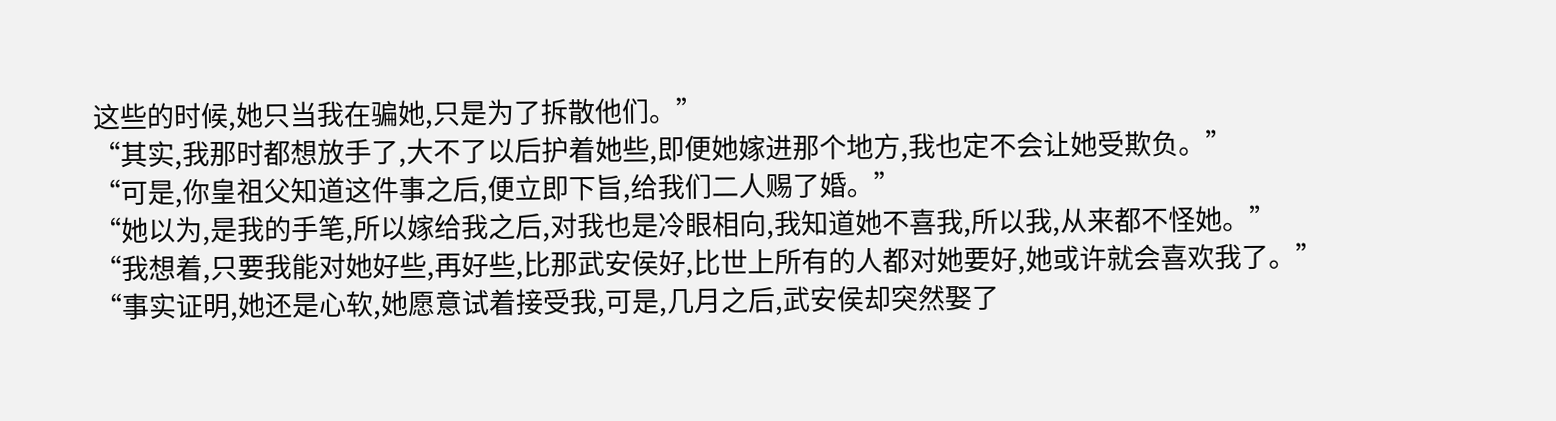这些的时候,她只当我在骗她,只是为了拆散他们。”
“其实,我那时都想放手了,大不了以后护着她些,即便她嫁进那个地方,我也定不会让她受欺负。”
“可是,你皇祖父知道这件事之后,便立即下旨,给我们二人赐了婚。”
“她以为,是我的手笔,所以嫁给我之后,对我也是冷眼相向,我知道她不喜我,所以我,从来都不怪她。”
“我想着,只要我能对她好些,再好些,比那武安侯好,比世上所有的人都对她要好,她或许就会喜欢我了。”
“事实证明,她还是心软,她愿意试着接受我,可是,几月之后,武安侯却突然娶了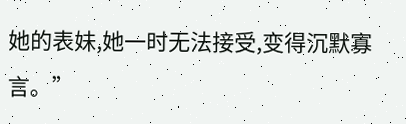她的表妹,她一时无法接受,变得沉默寡言。”